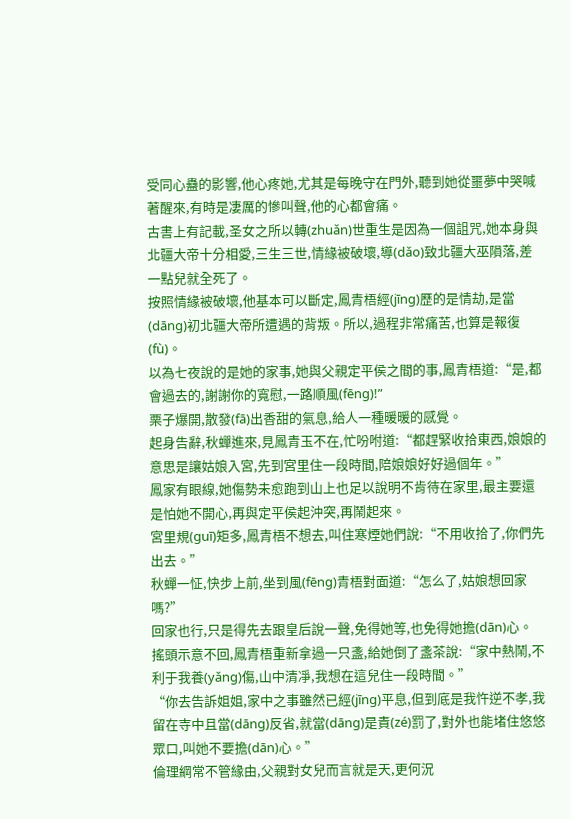受同心蠱的影響,他心疼她,尤其是每晚守在門外,聽到她從噩夢中哭喊著醒來,有時是凄厲的慘叫聲,他的心都會痛。
古書上有記載,圣女之所以轉(zhuǎn)世重生是因為一個詛咒,她本身與北疆大帝十分相愛,三生三世,情緣被破壞,導(dǎo)致北疆大巫隕落,差一點兒就全死了。
按照情緣被破壞,他基本可以斷定,鳳青梧經(jīng)歷的是情劫,是當(dāng)初北疆大帝所遭遇的背叛。所以,過程非常痛苦,也算是報復(fù)。
以為七夜說的是她的家事,她與父親定平侯之間的事,鳳青梧道:“是,都會過去的,謝謝你的寬慰,一路順風(fēng)!”
栗子爆開,散發(fā)出香甜的氣息,給人一種暖暖的感覺。
起身告辭,秋蟬進來,見鳳青玉不在,忙吩咐道:“都趕緊收拾東西,娘娘的意思是讓姑娘入宮,先到宮里住一段時間,陪娘娘好好過個年。”
鳳家有眼線,她傷勢未愈跑到山上也足以說明不肯待在家里,最主要還是怕她不開心,再與定平侯起沖突,再鬧起來。
宮里規(guī)矩多,鳳青梧不想去,叫住寒煙她們說:“不用收拾了,你們先出去。”
秋蟬一怔,快步上前,坐到風(fēng)青梧對面道:“怎么了,姑娘想回家嗎?”
回家也行,只是得先去跟皇后說一聲,免得她等,也免得她擔(dān)心。
搖頭示意不回,鳳青梧重新拿過一只盞,給她倒了盞茶說:“家中熱鬧,不利于我養(yǎng)傷,山中清凈,我想在這兒住一段時間。”
“你去告訴姐姐,家中之事雖然已經(jīng)平息,但到底是我忤逆不孝,我留在寺中且當(dāng)反省,就當(dāng)是責(zé)罰了,對外也能堵住悠悠眾口,叫她不要擔(dān)心。”
倫理綱常不管緣由,父親對女兒而言就是天,更何況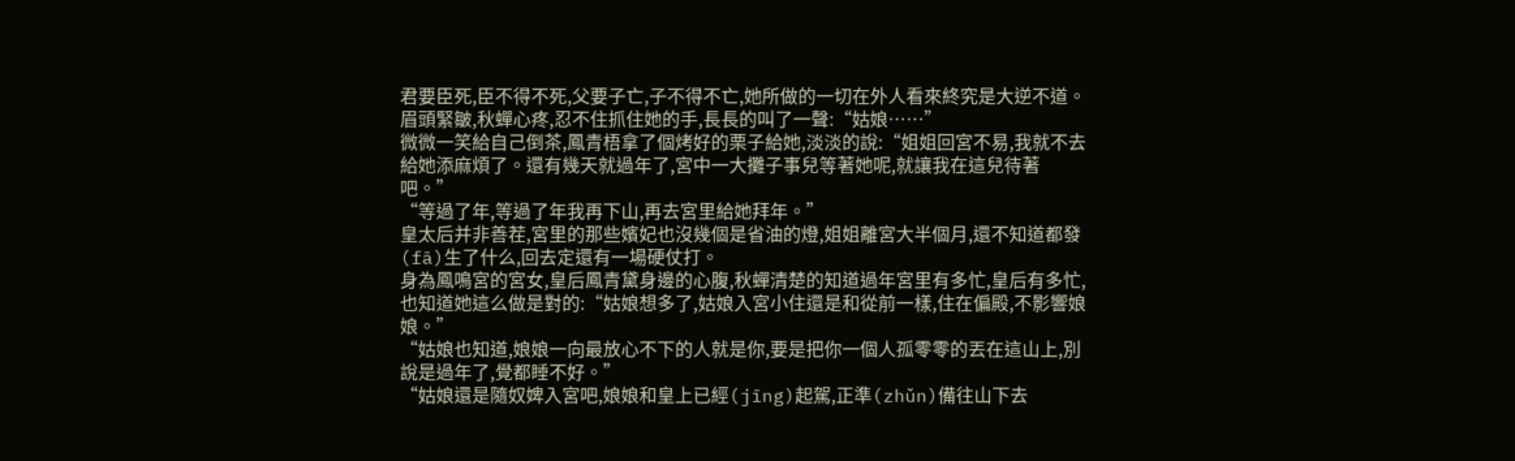君要臣死,臣不得不死,父要子亡,子不得不亡,她所做的一切在外人看來終究是大逆不道。
眉頭緊皺,秋蟬心疼,忍不住抓住她的手,長長的叫了一聲:“姑娘……”
微微一笑給自己倒茶,鳳青梧拿了個烤好的栗子給她,淡淡的說:“姐姐回宮不易,我就不去給她添麻煩了。還有幾天就過年了,宮中一大攤子事兒等著她呢,就讓我在這兒待著吧。”
“等過了年,等過了年我再下山,再去宮里給她拜年。”
皇太后并非善茬,宮里的那些嬪妃也沒幾個是省油的燈,姐姐離宮大半個月,還不知道都發(fā)生了什么,回去定還有一場硬仗打。
身為鳳鳴宮的宮女,皇后鳳青黛身邊的心腹,秋蟬清楚的知道過年宮里有多忙,皇后有多忙,也知道她這么做是對的:“姑娘想多了,姑娘入宮小住還是和從前一樣,住在偏殿,不影響娘娘。”
“姑娘也知道,娘娘一向最放心不下的人就是你,要是把你一個人孤零零的丟在這山上,別說是過年了,覺都睡不好。”
“姑娘還是隨奴婢入宮吧,娘娘和皇上已經(jīng)起駕,正準(zhǔn)備往山下去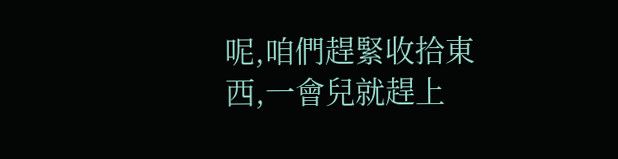呢,咱們趕緊收拾東西,一會兒就趕上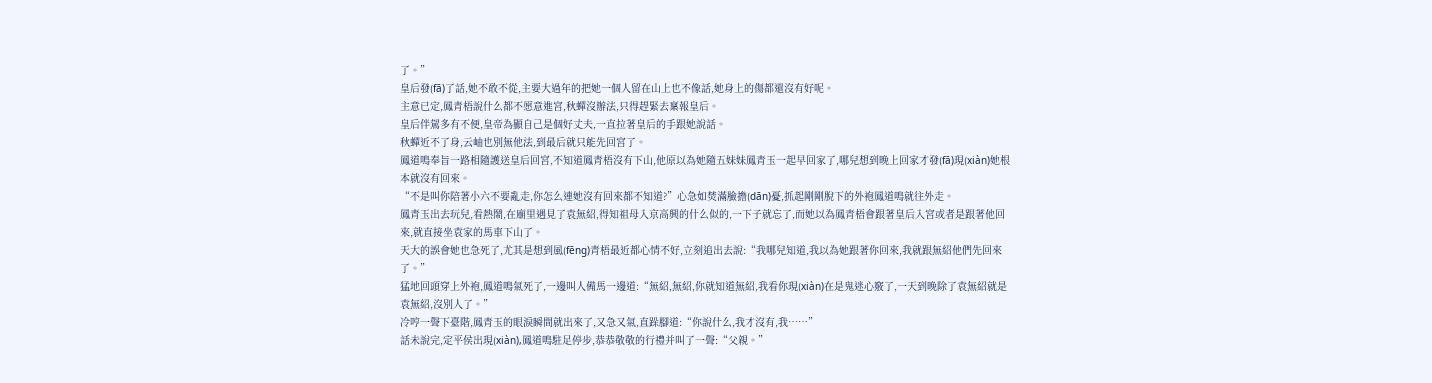了。”
皇后發(fā)了話,她不敢不從,主要大過年的把她一個人留在山上也不像話,她身上的傷都還沒有好呢。
主意已定,鳳青梧說什么都不愿意進宮,秋蟬沒辦法,只得趕緊去稟報皇后。
皇后伴駕多有不便,皇帝為顯自己是個好丈夫,一直拉著皇后的手跟她說話。
秋蟬近不了身,云岫也別無他法,到最后就只能先回宮了。
鳳道鳴奉旨一路相隨護送皇后回宮,不知道鳳青梧沒有下山,他原以為她隨五妹妹鳳青玉一起早回家了,哪兒想到晚上回家才發(fā)現(xiàn)她根本就沒有回來。
“不是叫你陪著小六不要亂走,你怎么連她沒有回來都不知道?”心急如焚滿臉擔(dān)憂,抓起剛剛脫下的外袍鳳道鳴就往外走。
鳳青玉出去玩兒,看熱鬧,在廟里遇見了袁無紹,得知祖母入京高興的什么似的,一下子就忘了,而她以為鳳青梧會跟著皇后入宮或者是跟著他回來,就直接坐袁家的馬車下山了。
天大的誤會她也急死了,尤其是想到風(fēng)青梧最近都心情不好,立刻追出去說:“我哪兒知道,我以為她跟著你回來,我就跟無紹他們先回來了。”
猛地回頭穿上外袍,鳳道鳴氣死了,一邊叫人備馬一邊道:“無紹,無紹,你就知道無紹,我看你現(xiàn)在是鬼迷心竅了,一天到晚除了袁無紹就是袁無紹,沒別人了。”
冷哼一聲下臺階,鳳青玉的眼淚瞬間就出來了,又急又氣,直跺腳道:“你說什么,我才沒有,我……”
話未說完,定平侯出現(xiàn),鳳道鳴駐足停步,恭恭敬敬的行禮并叫了一聲:“父親。”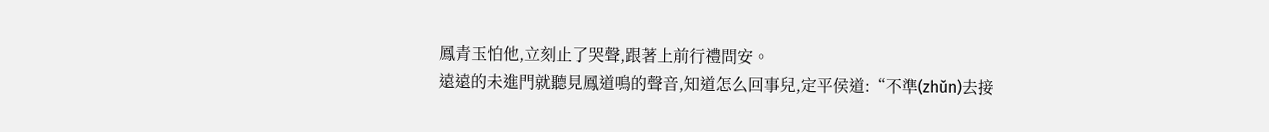鳳青玉怕他,立刻止了哭聲,跟著上前行禮問安。
遠遠的未進門就聽見鳳道鳴的聲音,知道怎么回事兒,定平侯道:“不準(zhǔn)去接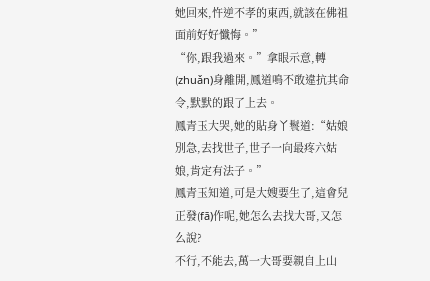她回來,忤逆不孝的東西,就該在佛祖面前好好懺悔。”
“你,跟我過來。”拿眼示意,轉(zhuǎn)身離開,鳳道鳴不敢違抗其命令,默默的跟了上去。
鳳青玉大哭,她的貼身丫鬟道:“姑娘別急,去找世子,世子一向最疼六姑娘,肯定有法子。”
鳳青玉知道,可是大嫂要生了,這會兒正發(fā)作呢,她怎么去找大哥,又怎么說?
不行,不能去,萬一大哥要親自上山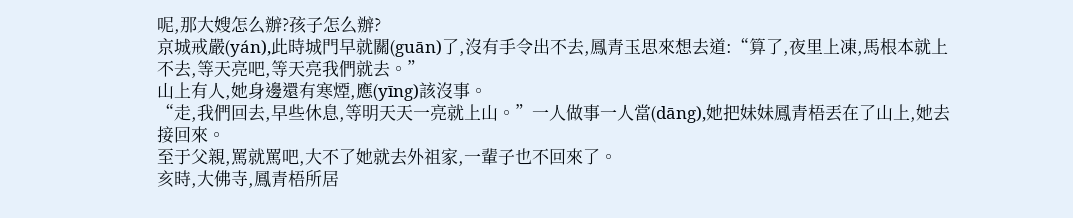呢,那大嫂怎么辦?孩子怎么辦?
京城戒嚴(yán),此時城門早就關(guān)了,沒有手令出不去,鳳青玉思來想去道:“算了,夜里上凍,馬根本就上不去,等天亮吧,等天亮我們就去。”
山上有人,她身邊還有寒煙,應(yīng)該沒事。
“走,我們回去,早些休息,等明天天一亮就上山。”一人做事一人當(dāng),她把妹妹鳳青梧丟在了山上,她去接回來。
至于父親,罵就罵吧,大不了她就去外祖家,一輩子也不回來了。
亥時,大佛寺,鳳青梧所居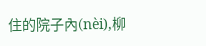住的院子內(nèi),柳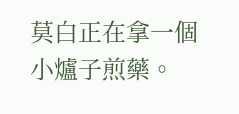莫白正在拿一個小爐子煎藥。